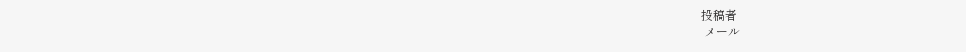投稿者
 メール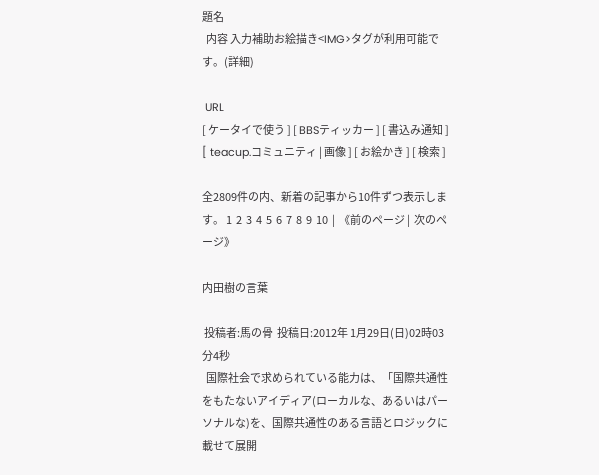題名
  内容 入力補助お絵描き<IMG>タグが利用可能です。(詳細)

 URL
[ ケータイで使う ] [ BBSティッカー ] [ 書込み通知 ] [ teacup.コミュニティ | 画像 ] [ お絵かき ] [ 検索 ]

全2809件の内、新着の記事から10件ずつ表示します。 1  2  3  4  5  6  7  8  9  10  |  《前のページ |  次のページ》

内田樹の言葉

 投稿者:馬の骨  投稿日:2012年 1月29日(日)02時03分4秒
  国際社会で求められている能力は、「国際共通性をもたないアイディア(ローカルな、あるいはパーソナルな)を、国際共通性のある言語とロジックに載せて展開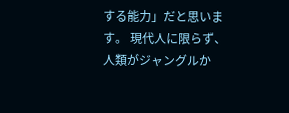する能力」だと思います。 現代人に限らず、人類がジャングルか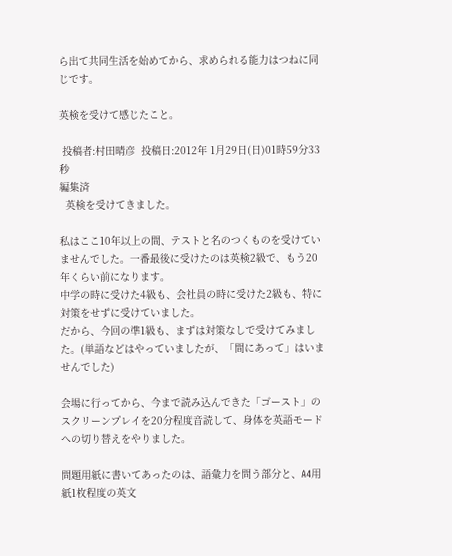ら出て共同生活を始めてから、求められる能力はつねに同じです。

英検を受けて感じたこと。

 投稿者:村田晴彦  投稿日:2012年 1月29日(日)01時59分33秒
編集済
  英検を受けてきました。

私はここ10年以上の間、テストと名のつくものを受けていませんでした。一番最後に受けたのは英検2級で、もう20年くらい前になります。
中学の時に受けた4級も、会社員の時に受けた2級も、特に対策をせずに受けていました。
だから、今回の準1級も、まずは対策なしで受けてみました。(単語などはやっていましたが、「間にあって」はいませんでした)

会場に行ってから、今まで読み込んできた「ゴースト」のスクリーンプレイを20分程度音読して、身体を英語モードへの切り替えをやりました。

問題用紙に書いてあったのは、語彙力を問う部分と、A4用紙1枚程度の英文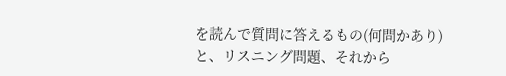を読んで質問に答えるもの(何問かあり)と、リスニング問題、それから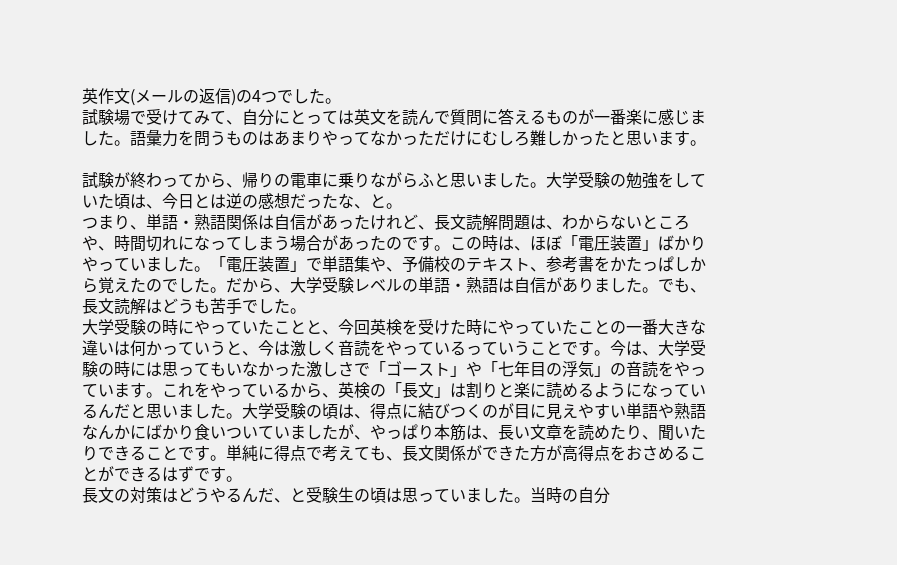英作文(メールの返信)の4つでした。
試験場で受けてみて、自分にとっては英文を読んで質問に答えるものが一番楽に感じました。語彙力を問うものはあまりやってなかっただけにむしろ難しかったと思います。

試験が終わってから、帰りの電車に乗りながらふと思いました。大学受験の勉強をしていた頃は、今日とは逆の感想だったな、と。
つまり、単語・熟語関係は自信があったけれど、長文読解問題は、わからないところや、時間切れになってしまう場合があったのです。この時は、ほぼ「電圧装置」ばかりやっていました。「電圧装置」で単語集や、予備校のテキスト、参考書をかたっぱしから覚えたのでした。だから、大学受験レベルの単語・熟語は自信がありました。でも、長文読解はどうも苦手でした。
大学受験の時にやっていたことと、今回英検を受けた時にやっていたことの一番大きな違いは何かっていうと、今は激しく音読をやっているっていうことです。今は、大学受験の時には思ってもいなかった激しさで「ゴースト」や「七年目の浮気」の音読をやっています。これをやっているから、英検の「長文」は割りと楽に読めるようになっているんだと思いました。大学受験の頃は、得点に結びつくのが目に見えやすい単語や熟語なんかにばかり食いついていましたが、やっぱり本筋は、長い文章を読めたり、聞いたりできることです。単純に得点で考えても、長文関係ができた方が高得点をおさめることができるはずです。
長文の対策はどうやるんだ、と受験生の頃は思っていました。当時の自分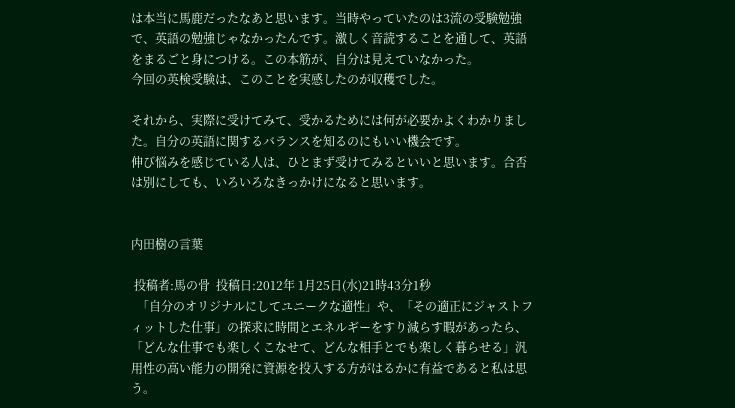は本当に馬鹿だったなあと思います。当時やっていたのは3流の受験勉強で、英語の勉強じゃなかったんです。激しく音読することを通して、英語をまるごと身につける。この本筋が、自分は見えていなかった。
今回の英検受験は、このことを実感したのが収穫でした。

それから、実際に受けてみて、受かるためには何が必要かよくわかりました。自分の英語に関するバランスを知るのにもいい機会です。
伸び悩みを感じている人は、ひとまず受けてみるといいと思います。合否は別にしても、いろいろなきっかけになると思います。


内田樹の言葉

 投稿者:馬の骨  投稿日:2012年 1月25日(水)21時43分1秒
  「自分のオリジナルにしてユニークな適性」や、「その適正にジャストフィットした仕事」の探求に時間とエネルギーをすり減らす暇があったら、「どんな仕事でも楽しくこなせて、どんな相手とでも楽しく暮らせる」汎用性の高い能力の開発に資源を投入する方がはるかに有益であると私は思う。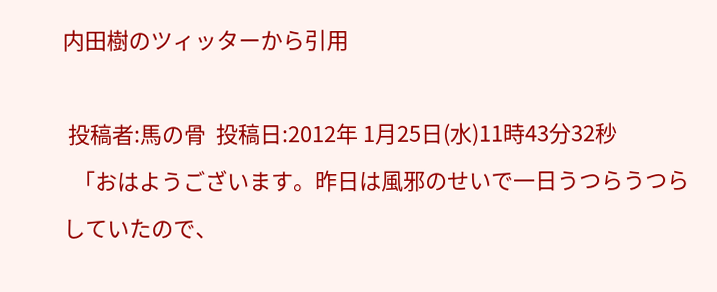内田樹のツィッターから引用

 投稿者:馬の骨  投稿日:2012年 1月25日(水)11時43分32秒
  「おはようございます。昨日は風邪のせいで一日うつらうつらしていたので、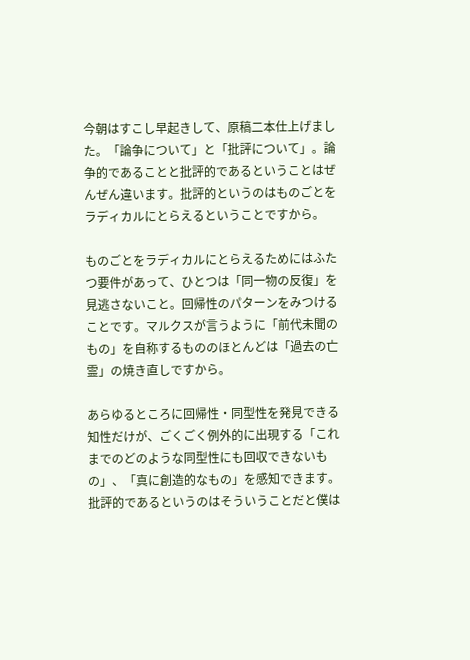今朝はすこし早起きして、原稿二本仕上げました。「論争について」と「批評について」。論争的であることと批評的であるということはぜんぜん違います。批評的というのはものごとをラディカルにとらえるということですから。

ものごとをラディカルにとらえるためにはふたつ要件があって、ひとつは「同一物の反復」を見逃さないこと。回帰性のパターンをみつけることです。マルクスが言うように「前代未聞のもの」を自称するもののほとんどは「過去の亡霊」の焼き直しですから。

あらゆるところに回帰性・同型性を発見できる知性だけが、ごくごく例外的に出現する「これまでのどのような同型性にも回収できないもの」、「真に創造的なもの」を感知できます。批評的であるというのはそういうことだと僕は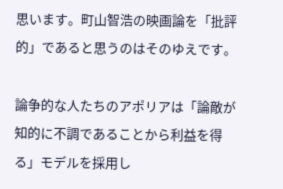思います。町山智浩の映画論を「批評的」であると思うのはそのゆえです。

論争的な人たちのアポリアは「論敵が知的に不調であることから利益を得る」モデルを採用し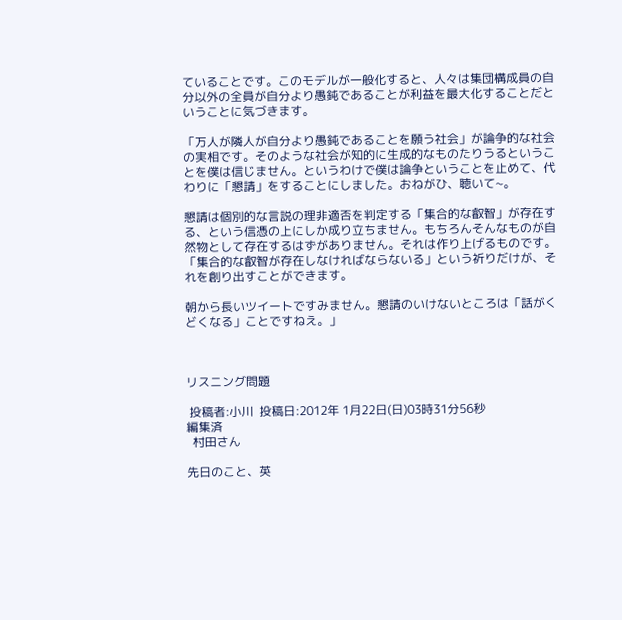ていることです。このモデルが一般化すると、人々は集団構成員の自分以外の全員が自分より愚鈍であることが利益を最大化することだということに気づきます。

「万人が隣人が自分より愚鈍であることを願う社会」が論争的な社会の実相です。そのような社会が知的に生成的なものたりうるということを僕は信じません。というわけで僕は論争ということを止めて、代わりに「懇請」をすることにしました。おねがひ、聴いて~。

懇請は個別的な言説の理非適否を判定する「集合的な叡智」が存在する、という信憑の上にしか成り立ちません。もちろんそんなものが自然物として存在するはずがありません。それは作り上げるものです。「集合的な叡智が存在しなければならないる」という祈りだけが、それを創り出すことができます。

朝から長いツイートですみません。懇請のいけないところは「話がくどくなる」ことですねえ。」



リスニング問題

 投稿者:小川  投稿日:2012年 1月22日(日)03時31分56秒
編集済
  村田さん

先日のこと、英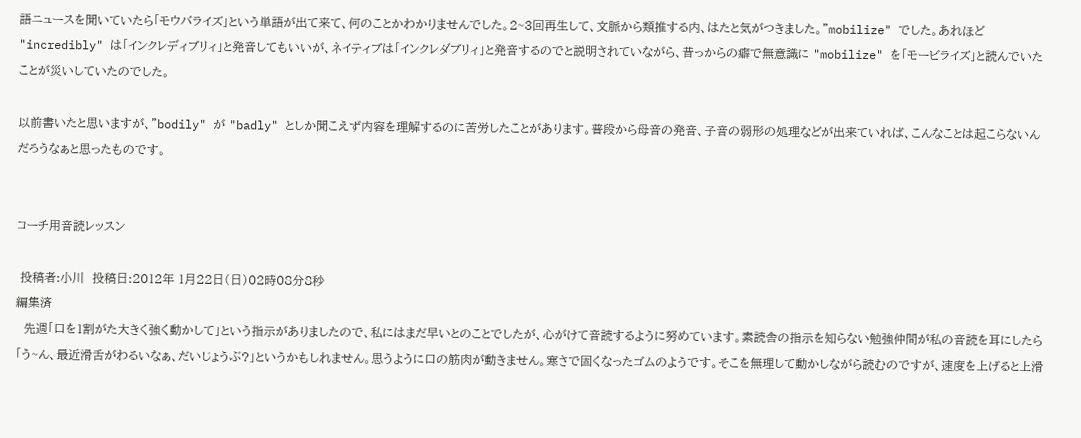語ニュースを聞いていたら「モウバライズ」という単語が出て来て、何のことかわかりませんでした。2~3回再生して、文脈から類推する内、はたと気がつきました。"mobilize" でした。あれほど "incredibly" は「インクレディブリィ」と発音してもいいが、ネイティブは「インクレダブリィ」と発音するのでと説明されていながら、昔っからの癖で無意識に "mobilize" を「モービライズ」と読んでいたことが災いしていたのでした。

以前書いたと思いますが、"bodily" が "badly" としか聞こえず内容を理解するのに苦労したことがあります。普段から母音の発音、子音の弱形の処理などが出来ていれば、こんなことは起こらないんだろうなぁと思ったものです。


コーチ用音読レッスン

 投稿者:小川  投稿日:2012年 1月22日(日)02時08分8秒
編集済
  先週「口を1割がた大きく強く動かして」という指示がありましたので、私にはまだ早いとのことでしたが、心がけて音読するように努めています。素読舎の指示を知らない勉強仲間が私の音読を耳にしたら「う~ん、最近滑舌がわるいなぁ、だいじょうぶ?」というかもしれません。思うように口の筋肉が動きません。寒さで固くなったゴムのようです。そこを無理して動かしながら読むのですが、速度を上げると上滑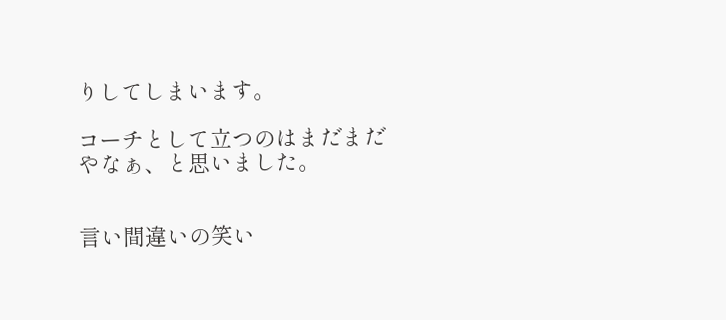りしてしまいます。

コーチとして立つのはまだまだやなぁ、と思いました。


言い間違いの笑い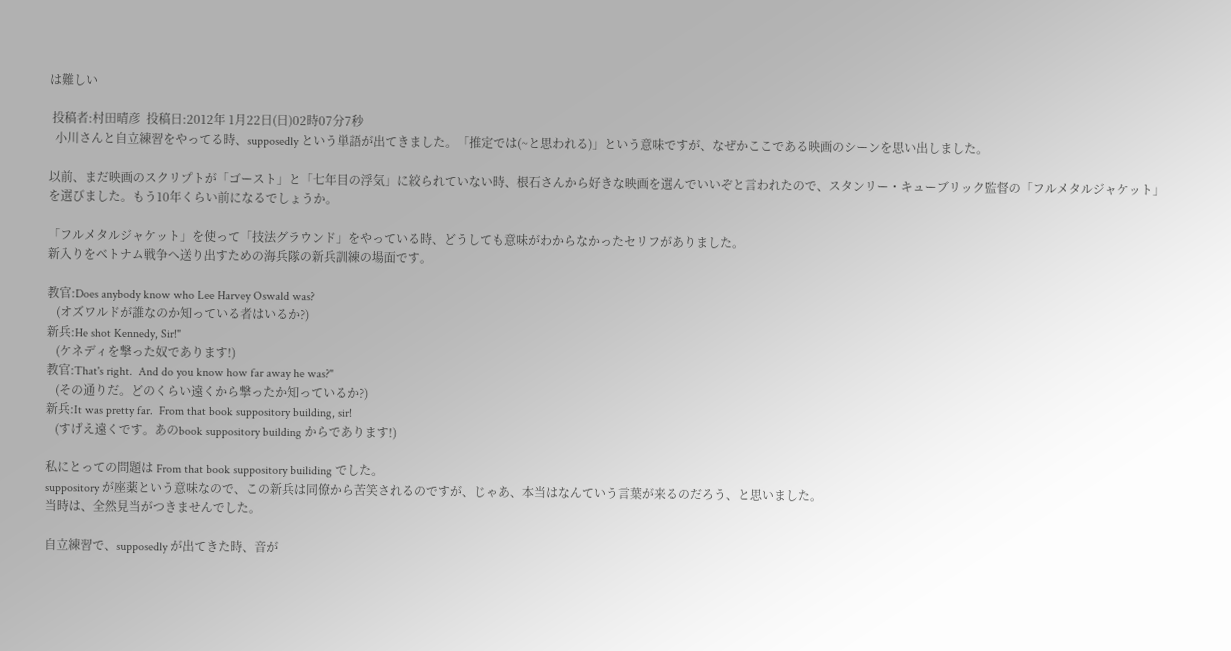は難しい

 投稿者:村田晴彦  投稿日:2012年 1月22日(日)02時07分7秒
  小川さんと自立練習をやってる時、supposedly という単語が出てきました。「推定では(~と思われる)」という意味ですが、なぜかここである映画のシーンを思い出しました。

以前、まだ映画のスクリプトが「ゴースト」と「七年目の浮気」に絞られていない時、根石さんから好きな映画を選んでいいぞと言われたので、スタンリー・キューブリック監督の「フルメタルジャケット」を選びました。もう10年くらい前になるでしょうか。

「フルメタルジャケット」を使って「技法グラウンド」をやっている時、どうしても意味がわからなかったセリフがありました。
新入りをベトナム戦争へ送り出すための海兵隊の新兵訓練の場面です。

教官:Does anybody know who Lee Harvey Oswald was?
   (オズワルドが誰なのか知っている者はいるか?)
新兵:He shot Kennedy, Sir!"
   (ケネディを撃った奴であります!)
教官:That's right.  And do you know how far away he was?"
   (その通りだ。どのくらい遠くから撃ったか知っているか?)
新兵:It was pretty far.  From that book suppository building, sir!
   (すげえ遠くです。あのbook suppository building からであります!)

私にとっての問題は From that book suppository builiding でした。
suppository が座薬という意味なので、この新兵は同僚から苦笑されるのですが、じゃあ、本当はなんていう言葉が来るのだろう、と思いました。
当時は、全然見当がつきませんでした。

自立練習で、supposedly が出てきた時、音が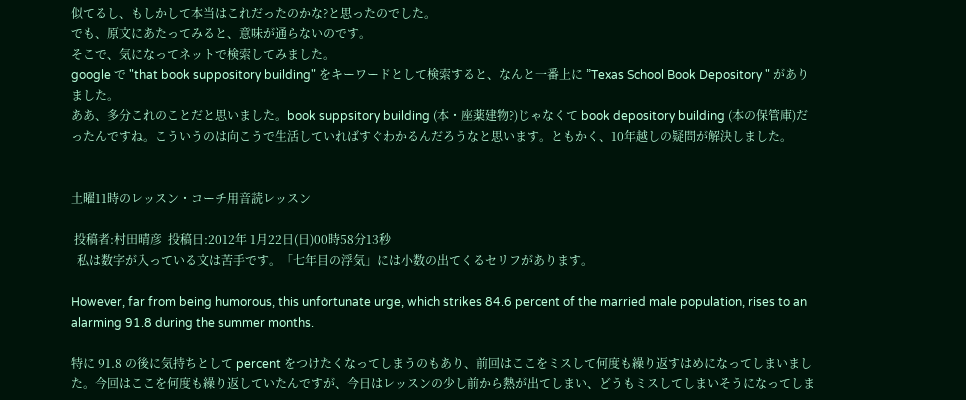似てるし、もしかして本当はこれだったのかな?と思ったのでした。
でも、原文にあたってみると、意味が通らないのです。
そこで、気になってネットで検索してみました。
google で "that book suppository building" をキーワードとして検索すると、なんと一番上に ”Texas School Book Depository " がありました。
ああ、多分これのことだと思いました。book suppsitory building (本・座薬建物?)じゃなくて book depository building (本の保管庫)だったんですね。こういうのは向こうで生活していればすぐわかるんだろうなと思います。ともかく、10年越しの疑問が解決しました。


土曜11時のレッスン・コーチ用音読レッスン

 投稿者:村田晴彦  投稿日:2012年 1月22日(日)00時58分13秒
  私は数字が入っている文は苦手です。「七年目の浮気」には小数の出てくるセリフがあります。

However, far from being humorous, this unfortunate urge, which strikes 84.6 percent of the married male population, rises to an alarming 91.8 during the summer months.

特に 91.8 の後に気持ちとして percent をつけたくなってしまうのもあり、前回はここをミスして何度も繰り返すはめになってしまいました。今回はここを何度も繰り返していたんですが、今日はレッスンの少し前から熱が出てしまい、どうもミスしてしまいそうになってしま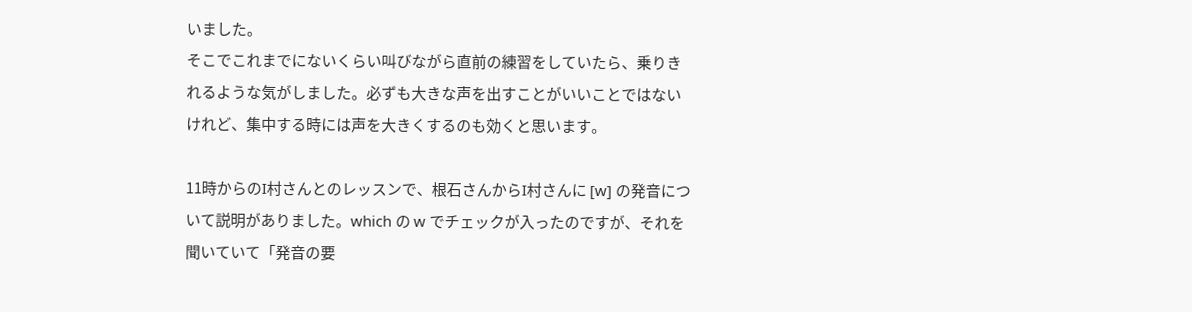いました。
そこでこれまでにないくらい叫びながら直前の練習をしていたら、乗りきれるような気がしました。必ずも大きな声を出すことがいいことではないけれど、集中する時には声を大きくするのも効くと思います。

11時からのI村さんとのレッスンで、根石さんからI村さんに [w] の発音について説明がありました。which の w でチェックが入ったのですが、それを聞いていて「発音の要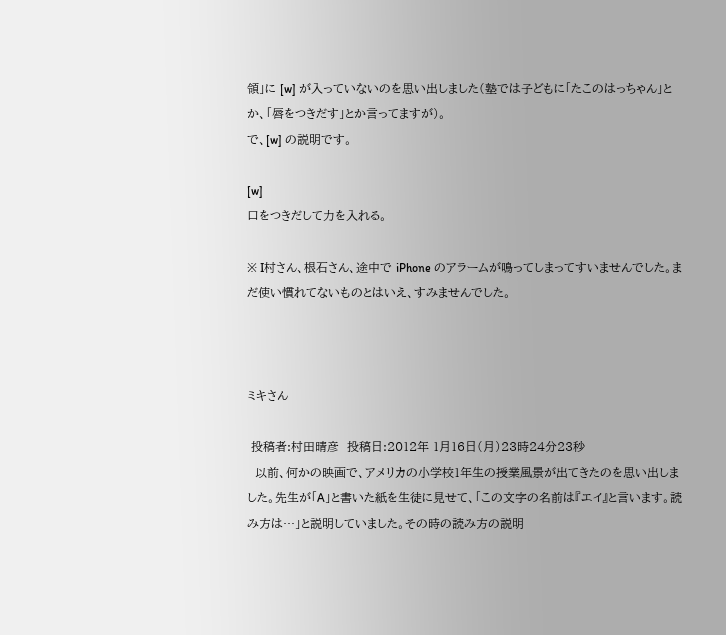領」に [w] が入っていないのを思い出しました(塾では子どもに「たこのはっちゃん」とか、「唇をつきだす」とか言ってますが)。
で、[w] の説明です。

[w]
口をつきだして力を入れる。

※ I村さん、根石さん、途中で iPhone のアラームが鳴ってしまってすいませんでした。まだ使い慣れてないものとはいえ、すみませんでした。



ミキさん

 投稿者:村田晴彦  投稿日:2012年 1月16日(月)23時24分23秒
  以前、何かの映画で、アメリカの小学校1年生の授業風景が出てきたのを思い出しました。先生が「A」と書いた紙を生徒に見せて、「この文字の名前は『エイ』と言います。読み方は…」と説明していました。その時の読み方の説明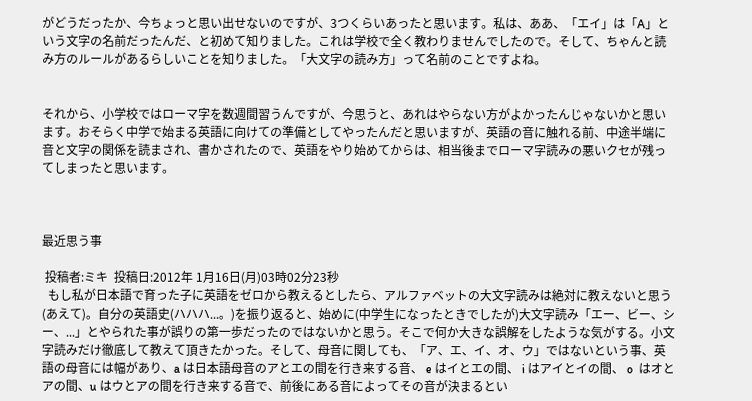がどうだったか、今ちょっと思い出せないのですが、3つくらいあったと思います。私は、ああ、「エイ」は「A」という文字の名前だったんだ、と初めて知りました。これは学校で全く教わりませんでしたので。そして、ちゃんと読み方のルールがあるらしいことを知りました。「大文字の読み方」って名前のことですよね。


それから、小学校ではローマ字を数週間習うんですが、今思うと、あれはやらない方がよかったんじゃないかと思います。おそらく中学で始まる英語に向けての準備としてやったんだと思いますが、英語の音に触れる前、中途半端に音と文字の関係を読まされ、書かされたので、英語をやり始めてからは、相当後までローマ字読みの悪いクセが残ってしまったと思います。



最近思う事

 投稿者:ミキ  投稿日:2012年 1月16日(月)03時02分23秒
  もし私が日本語で育った子に英語をゼロから教えるとしたら、アルファベットの大文字読みは絶対に教えないと思う(あえて)。自分の英語史(ハハハ...。)を振り返ると、始めに(中学生になったときでしたが)大文字読み「エー、ビー、シー、...」とやられた事が誤りの第一歩だったのではないかと思う。そこで何か大きな誤解をしたような気がする。小文字読みだけ徹底して教えて頂きたかった。そして、母音に関しても、「ア、エ、イ、オ、ウ」ではないという事、英語の母音には幅があり、a は日本語母音のアとエの間を行き来する音、 e はイとエの間、 i はアイとイの間、 o  はオとアの間、u はウとアの間を行き来する音で、前後にある音によってその音が決まるとい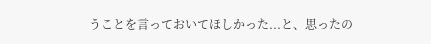うことを言っておいてほしかった...と、思ったの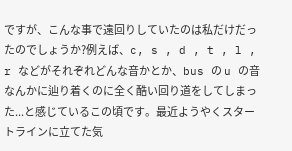ですが、こんな事で遠回りしていたのは私だけだったのでしょうか?例えば、c, s , d , t , l , r などがそれぞれどんな音かとか、bus の u の音なんかに辿り着くのに全く酷い回り道をしてしまった...と感じているこの頃です。最近ようやくスタートラインに立てた気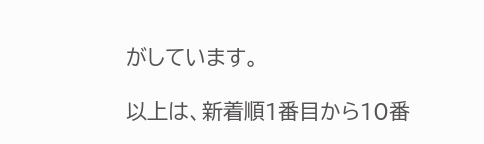がしています。

以上は、新着順1番目から10番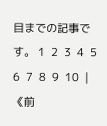目までの記事です。 1  2  3  4  5  6  7  8  9  10  |  《前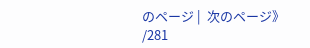のページ |  次のページ》
/281